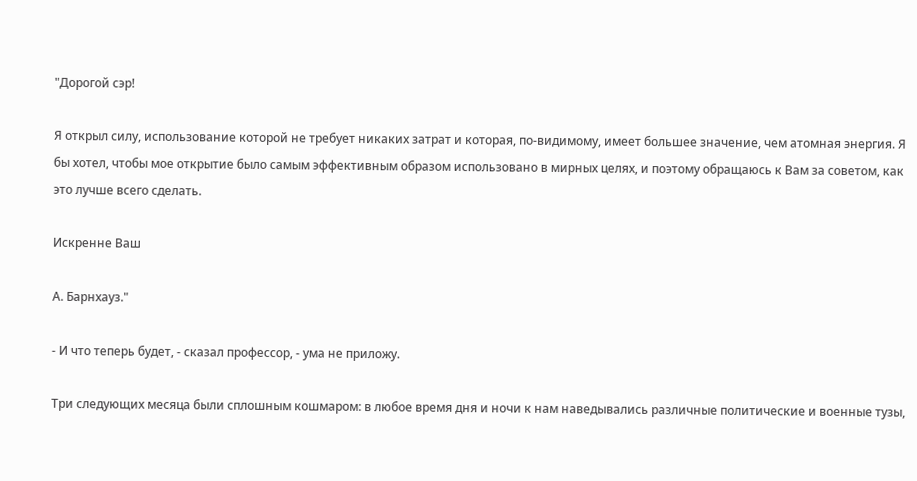"Дорогой сэр!

Я открыл силу, использование которой не требует никаких затрат и которая, по-видимому, имеет большее значение, чем атомная энергия. Я бы хотел, чтобы мое открытие было самым эффективным образом использовано в мирных целях, и поэтому обращаюсь к Вам за советом, как это лучше всего сделать.

Искренне Ваш

А. Барнхауз."

- И что теперь будет, - сказал профессор, - ума не приложу.

Три следующих месяца были сплошным кошмаром: в любое время дня и ночи к нам наведывались различные политические и военные тузы,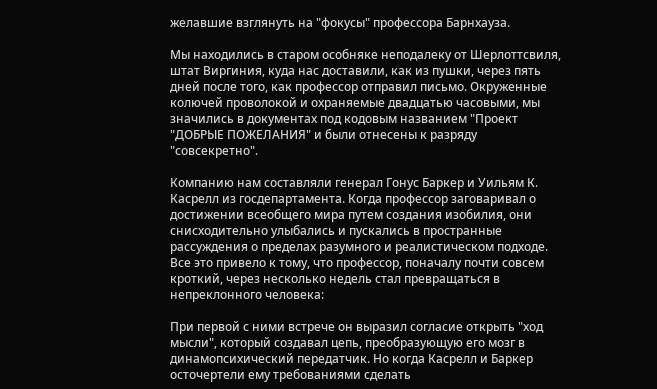желавшие взглянуть на "фокусы" профессора Барнхауза.

Мы находились в старом особняке неподалеку от Шерлоттсвиля, штат Виргиния, куда нас доставили, как из пушки, через пять дней после того, как профессор отправил письмо. Окруженные колючей проволокой и охраняемые двадцатью часовыми, мы значились в документах под кодовым названием "Проект "ДОБРЫЕ ПОЖЕЛАНИЯ" и были отнесены к разряду "совсекретно".

Компанию нам составляли генерал Гонус Баркер и Уильям К. Касрелл из госдепартамента. Когда профессор заговаривал о достижении всеобщего мира путем создания изобилия, они снисходительно улыбались и пускались в пространные рассуждения о пределах разумного и реалистическом подходе. Все это привело к тому, что профессор, поначалу почти совсем кроткий, через несколько недель стал превращаться в непреклонного человека:

При первой с ними встрече он выразил согласие открыть "ход мысли", который создавал цепь, преобразующую его мозг в динамопсихический передатчик. Но когда Касрелл и Баркер осточертели ему требованиями сделать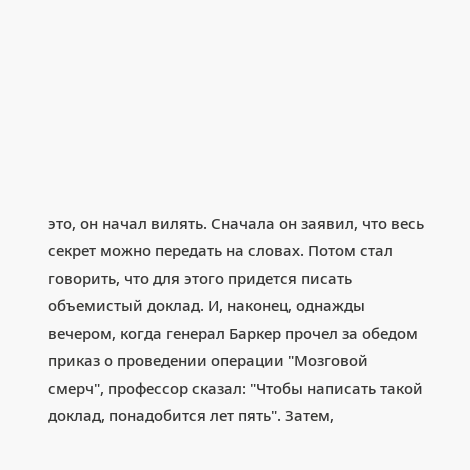это, он начал вилять. Сначала он заявил, что весь секрет можно передать на словах. Потом стал говорить, что для этого придется писать объемистый доклад. И, наконец, однажды вечером, когда генерал Баркер прочел за обедом приказ о проведении операции "Мозговой смерч", профессор сказал: "Чтобы написать такой доклад, понадобится лет пять". Затем,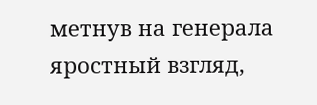метнув на генерала яростный взгляд,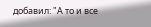добавил: "А то и все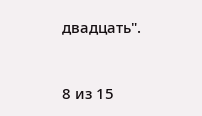двадцать".



8 из 15